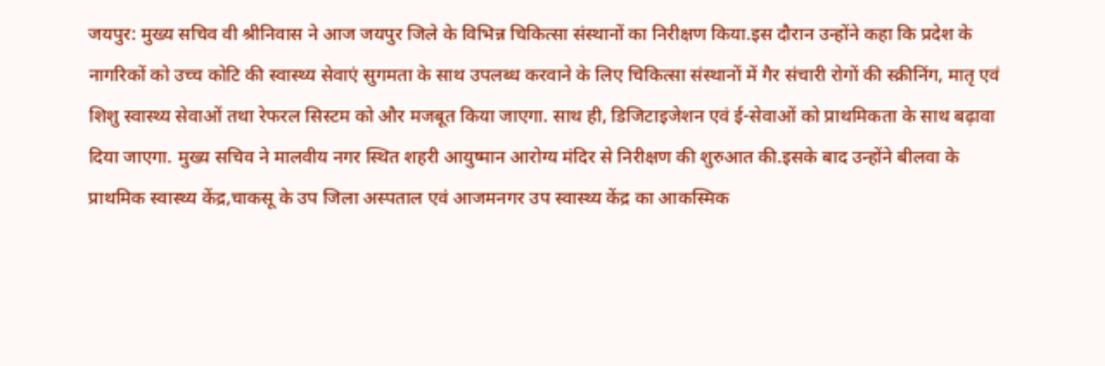जयपुर: मुख्य सचिव वी श्रीनिवास ने आज जयपुर जिले के विभिन्न चिकित्सा संस्थानों का निरीक्षण किया.इस दौरान उन्होंने कहा कि प्रदेश के नागरिकों को उच्च कोटि की स्वास्थ्य सेवाएं सुगमता के साथ उपलब्ध करवाने के लिए चिकित्सा संस्थानों में गैर संचारी रोगों की स्क्रीनिंग, मातृ एवं शिशु स्वास्थ्य सेवाओं तथा रेफरल सिस्टम को और मजबूत किया जाएगा. साथ ही, डिजिटाइजेशन एवं ई-सेवाओं को प्राथमिकता के साथ बढ़ावा दिया जाएगा. मुख्य सचिव ने मालवीय नगर स्थित शहरी आयुष्मान आरोग्य मंदिर से निरीक्षण की शुरुआत की.इसके बाद उन्होंने बीलवा के प्राथमिक स्वास्थ्य केंद्र,चाकसू के उप जिला अस्पताल एवं आजमनगर उप स्वास्थ्य केंद्र का आकस्मिक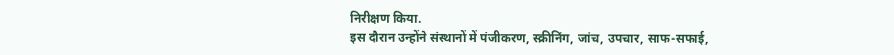निरीक्षण किया.
इस दौरान उन्होंने संस्थानों में पंजीकरण, स्क्रीनिंग, जांच, उपचार, साफ-सफाई,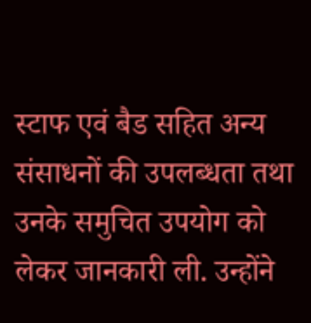स्टाफ एवं बैड सहित अन्य संसाधनों की उपलब्धता तथा उनके समुचित उपयोग को लेकर जानकारी ली. उन्होंने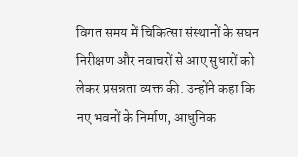विगत समय में चिकित्सा संस्थानों के सघन निरीक्षण और नवाचरों से आए सुधारों को लेकर प्रसन्नता व्यक्त की. उन्होंने कहा कि नए भवनों के निर्माण, आधुनिक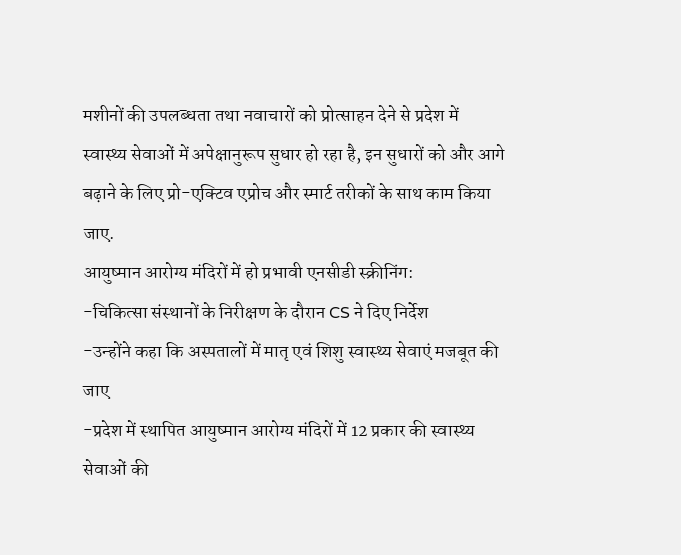मशीनों की उपलब्धता तथा नवाचारों को प्रोत्साहन देने से प्रदेश में स्वास्थ्य सेवाओं में अपेक्षानुरूप सुधार हो रहा है, इन सुधारों को और आगे बढ़ाने के लिए प्रो-एक्टिव एप्रोच और स्मार्ट तरीकों के साथ काम किया जाए.
आयुष्मान आरोग्य मंदिरों में हो प्रभावी एनसीडी स्क्रीनिंग:
-चिकित्सा संस्थानों के निरीक्षण के दौरान CS ने दिए निर्देश
-उन्होंने कहा कि अस्पतालों में मातृ एवं शिशु स्वास्थ्य सेवाएं मजबूत की जाए
-प्रदेश में स्थापित आयुष्मान आरोग्य मंदिरों में 12 प्रकार की स्वास्थ्य सेवाओं की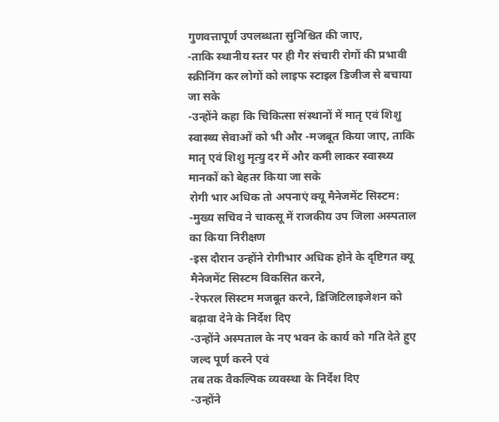गुणवत्तापूर्ण उपलब्धता सुनिश्चित की जाए,
-ताकि स्थानीय स्तर पर ही गैर संचारी रोगों की प्रभावी स्क्रीनिंग कर लोगों को लाइफ स्टाइल डिजीज से बचाया जा सके
-उन्होंने कहा कि चिकित्सा संस्थानों में मातृ एवं शिशु स्वास्थ्य सेवाओं को भी और -मजबूत किया जाए, ताकि मातृ एवं शिशु मृत्यु दर में और कमी लाकर स्वास्थ्य मानकों को बेहतर किया जा सके
रोगी भार अधिक तो अपनाएं क्यू मैनेजमेंट सिस्टम:
-मुख्य सचिव ने चाकसू में राजकीय उप जिला अस्पताल का किया निरीक्षण
-इस दौरान उन्होंने रोगीभार अधिक होने के दृष्टिगत क्यू मैनेजमेंट सिस्टम विकसित करने,
-रेफरल सिस्टम मजबूत करने, डिजिटिलाइजेशन को बढ़ावा देने के निर्देश दिए
-उन्होंने अस्पताल के नए भवन के कार्य को गति देते हुए जल्द पूर्ण करने एवं
तब तक वैकल्पिक व्यवस्था के निर्देश दिए
-उन्होंने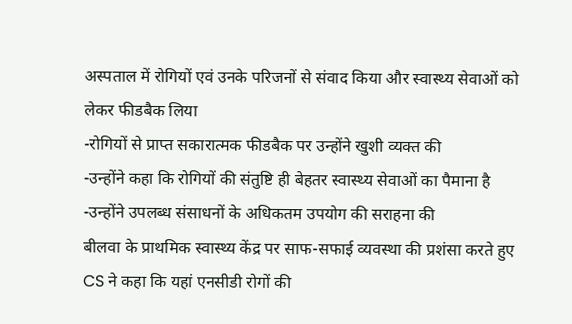अस्पताल में रोगियों एवं उनके परिजनों से संवाद किया और स्वास्थ्य सेवाओं को लेकर फीडबैक लिया
-रोगियों से प्राप्त सकारात्मक फीडबैक पर उन्होंने खुशी व्यक्त की
-उन्होंने कहा कि रोगियों की संतुष्टि ही बेहतर स्वास्थ्य सेवाओं का पैमाना है
-उन्होंने उपलब्ध संसाधनों के अधिकतम उपयोग की सराहना की
बीलवा के प्राथमिक स्वास्थ्य केंद्र पर साफ-सफाई व्यवस्था की प्रशंसा करते हुए CS ने कहा कि यहां एनसीडी रोगों की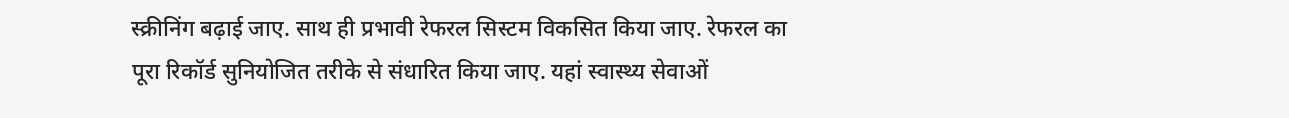स्क्रीनिंग बढ़ाई जाए. साथ ही प्रभावी रेफरल सिस्टम विकसित किया जाए. रेफरल का पूरा रिकॉर्ड सुनियोजित तरीके से संधारित किया जाए. यहां स्वास्थ्य सेवाओं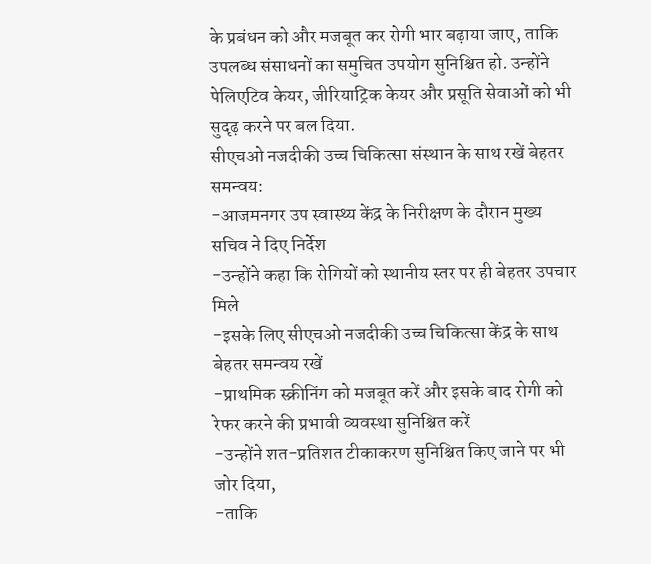के प्रबंधन को और मजबूत कर रोगी भार बढ़ाया जाए, ताकि उपलब्ध संसाधनों का समुचित उपयोग सुनिश्चित हो. उन्होंने पेलिएटिव केयर, जीरियाट्रिक केयर और प्रसूति सेवाओं को भी सुदृढ़ करने पर बल दिया.
सीएचओ नजदीकी उच्च चिकित्सा संस्थान के साथ रखें बेहतर समन्वय:
-आजमनगर उप स्वास्थ्य केंद्र के निरीक्षण के दौरान मुख्य सचिव ने दिए निर्देश
-उन्होंने कहा कि रोगियों को स्थानीय स्तर पर ही बेहतर उपचार मिले
-इसके लिए सीएचओ नजदीकी उच्च चिकित्सा केंद्र के साथ बेहतर समन्वय रखें
-प्राथमिक स्क्रीनिंग को मजबूत करें और इसके बाद रोगी को रेफर करने की प्रभावी व्यवस्था सुनिश्चित करें
-उन्होंने शत-प्रतिशत टीकाकरण सुनिश्चित किए जाने पर भी जोर दिया,
-ताकि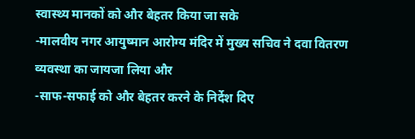स्वास्थ्य मानकों को और बेहतर किया जा सके
-मालवीय नगर आयुष्मान आरोग्य मंदिर में मुख्य सचिव ने दवा वितरण व्यवस्था का जायजा लिया और
-साफ-सफाई को और बेहतर करने के निर्देश दिए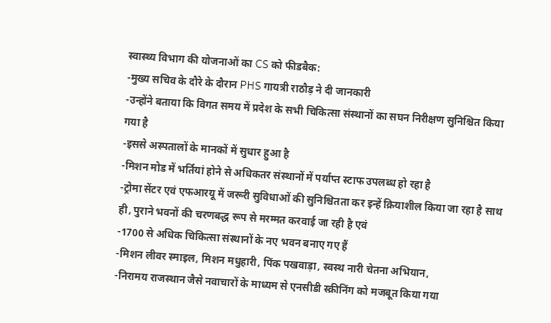स्वास्थ्य विभाग की योजनाओं का CS को फीडबैक:
-मुख्य सचिव के दौरे के दौरान PHS गायत्री राठौड़ ने दी जानकारी
-उन्होंने बताया कि विगत समय में प्रदेश के सभी चिकित्सा संस्थानों का सघन निरीक्षण सुनिश्चित किया गया है
-इससे अस्पतालों के मानकों में सुधार हुआ है
-मिशन मोड में भर्तियां होने से अधिकतर संस्थानों में पर्याप्त स्टाफ उपलब्ध हो रहा है
-ट्रोमा सेंटर एवं एफआरयू में जरूरी सुविधाओं की सुनिश्चितता कर इन्हें क्रियाशील किया जा रहा है साथ ही, पुराने भवनों की चरणबद्ध रूप से मरम्मत करवाई जा रही है एवं
-1700 से अधिक चिकित्सा संस्थानों के नए भवन बनाए गए हैं
-मिशन लीवर स्माइल, मिशन मधुहारी, पिंक पखवाड़ा, स्वस्थ नारी चेतना अभियान,
-निरामय राजस्थान जैसे नवाचारों के माध्यम से एनसीडी स्क्रीनिंग को मजबूत किया गया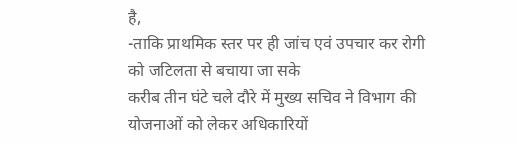है,
-ताकि प्राथमिक स्तर पर ही जांच एवं उपचार कर रोगी को जटिलता से बचाया जा सके
करीब तीन घंटे चले दौरे में मुख्य सचिव ने विभाग की योजनाओं को लेकर अधिकारियों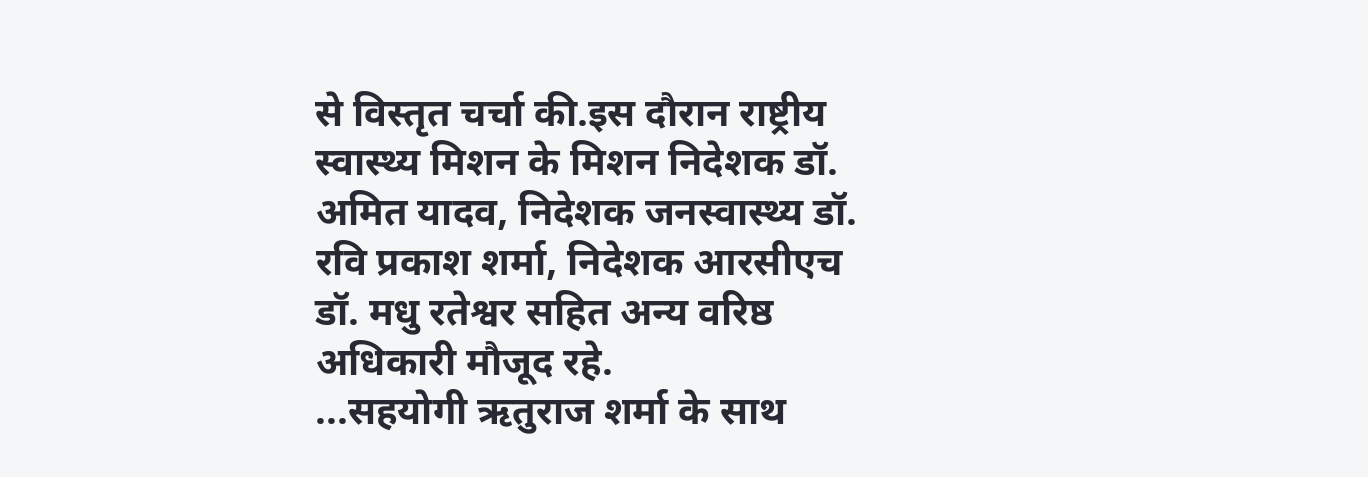से विस्तृत चर्चा की.इस दौरान राष्ट्रीय स्वास्थ्य मिशन के मिशन निदेशक डॉ. अमित यादव, निदेशक जनस्वास्थ्य डॉ. रवि प्रकाश शर्मा, निदेशक आरसीएच डॉ. मधु रतेश्वर सहित अन्य वरिष्ठ अधिकारी मौजूद रहे.
...सहयोगी ऋतुराज शर्मा के साथ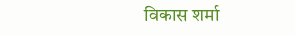विकास शर्मा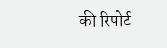की रिपोर्ट